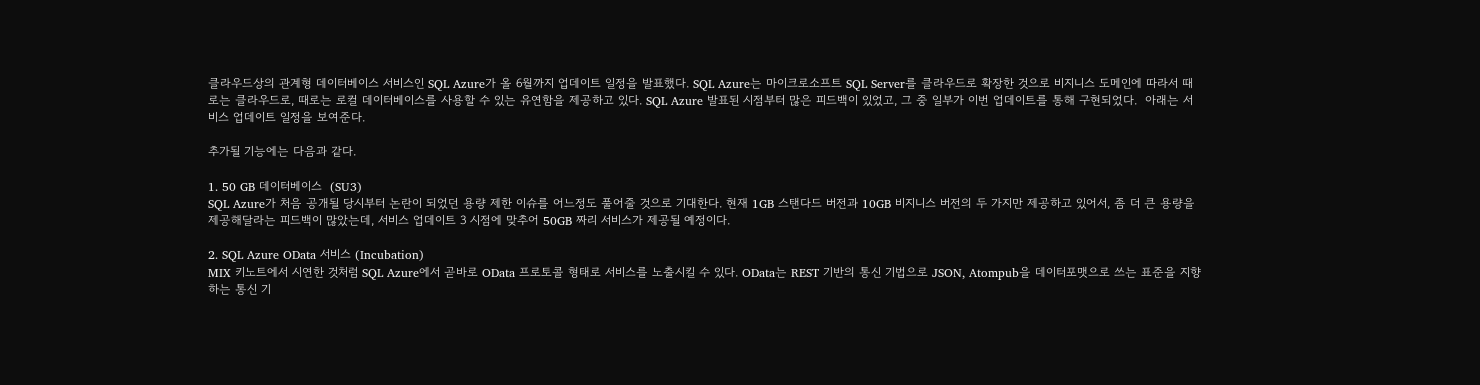클라우드상의 관계형 데이터베이스 서비스인 SQL Azure가 올 6월까지 업데이트 일정을 발표했다. SQL Azure는 마이크로소프트 SQL Server를 클라우드로 확장한 것으로 비지니스 도메인에 따라서 때로는 클라우드로, 때로는 로컬 데이터베이스를 사용할 수 있는 유연함을 제공하고 있다. SQL Azure 발표된 시점부터 많은 피드백이 있었고, 그 중 일부가 이번 업데이트를 통해 구현되었다.  아래는 서비스 업데이트 일정을 보여준다.

추가될 기능에는 다음과 같다.

1. 50 GB 데이터베이스  (SU3)
SQL Azure가 처음 공개될 당시부터 논란이 되었던 용량 제한 이슈를 어느정도 풀어줄 것으로 기대한다. 현재 1GB 스탠다드 버전과 10GB 비지니스 버전의 두 가지만 제공하고 있어서, 좀 더 큰 용량을 제공해달라는 피드백이 많았는데, 서비스 업데이트 3 시점에 맞추어 50GB 짜리 서비스가 제공될 예정이다.

2. SQL Azure OData 서비스 (Incubation)
MIX 키노트에서 시연한 것처럼 SQL Azure에서 곧바로 OData 프로토콜 형태로 서비스를 노출시킬 수 있다. OData는 REST 기반의 통신 기법으로 JSON, Atompub을 데이터포맷으로 쓰는 표준을 지향하는 통신 기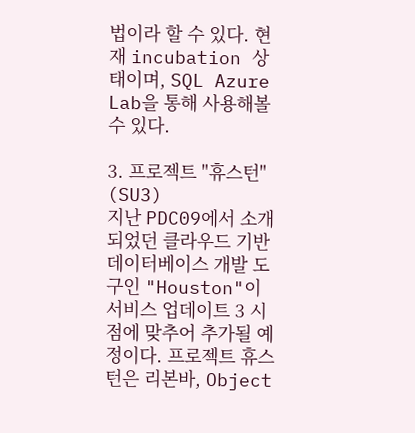법이라 할 수 있다. 현재 incubation 상태이며, SQL Azure Lab을 통해 사용해볼 수 있다.

3. 프로젝트 "휴스턴" (SU3)
지난 PDC09에서 소개되었던 클라우드 기반 데이터베이스 개발 도구인 "Houston"이 서비스 업데이트 3 시점에 맞추어 추가될 예정이다. 프로젝트 휴스턴은 리본바, Object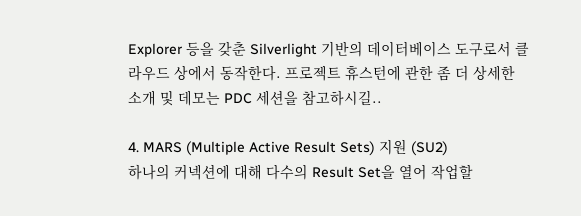Explorer 등을 갖춘 Silverlight 기반의 데이터베이스 도구로서 클라우드 상에서 동작한다. 프로젝트 휴스턴에 관한 좀 더 상세한 소개 및 데모는 PDC 세션을 참고하시길..

4. MARS (Multiple Active Result Sets) 지원 (SU2)
하나의 커넥션에 대해 다수의 Result Set을 열어 작업할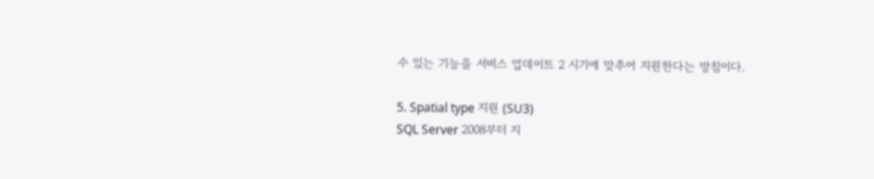수 있는 기능을 서비스 업데이트 2 시기에 맞추어 지원한다는 방침이다.

5. Spatial type 지원 (SU3)
SQL Server 2008부터 지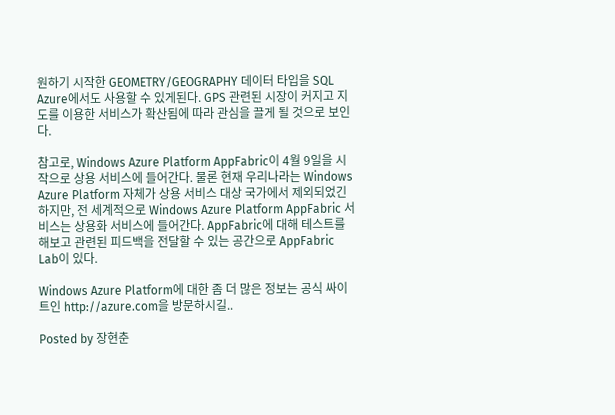원하기 시작한 GEOMETRY/GEOGRAPHY 데이터 타입을 SQL Azure에서도 사용할 수 있게된다. GPS 관련된 시장이 커지고 지도를 이용한 서비스가 확산됨에 따라 관심을 끌게 될 것으로 보인다.

참고로, Windows Azure Platform AppFabric이 4월 9일을 시작으로 상용 서비스에 들어간다. 물론 현재 우리나라는 Windows Azure Platform 자체가 상용 서비스 대상 국가에서 제외되었긴 하지만, 전 세계적으로 Windows Azure Platform AppFabric 서비스는 상용화 서비스에 들어간다. AppFabric에 대해 테스트를 해보고 관련된 피드백을 전달할 수 있는 공간으로 AppFabric Lab이 있다.

Windows Azure Platform에 대한 좀 더 많은 정보는 공식 싸이트인 http://azure.com을 방문하시길..

Posted by 장현춘